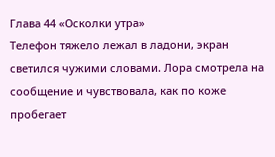Глава 44 «Осколки утра»
Телефон тяжело лежал в ладони, экран светился чужими словами. Лора смотрела на сообщение и чувствовала, как по коже пробегает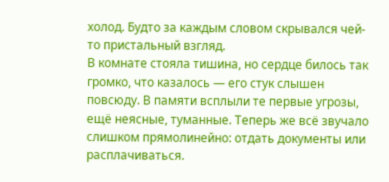холод. Будто за каждым словом скрывался чей-то пристальный взгляд.
В комнате стояла тишина, но сердце билось так громко, что казалось — его стук слышен повсюду. В памяти всплыли те первые угрозы, ещё неясные, туманные. Теперь же всё звучало слишком прямолинейно: отдать документы или расплачиваться.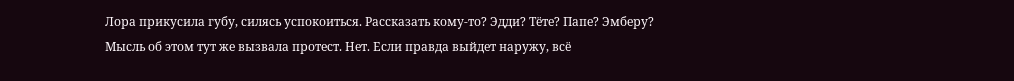Лора прикусила губу, силясь успокоиться. Рассказать кому-то? Эдди? Тёте? Папе? Эмберу? Мысль об этом тут же вызвала протест. Нет. Если правда выйдет наружу, всё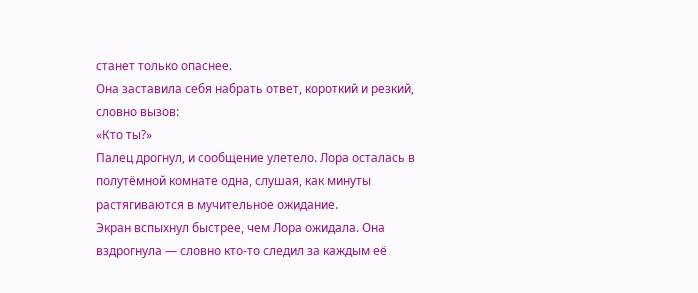станет только опаснее.
Она заставила себя набрать ответ, короткий и резкий, словно вызов:
«Кто ты?»
Палец дрогнул, и сообщение улетело. Лора осталась в полутёмной комнате одна, слушая, как минуты растягиваются в мучительное ожидание.
Экран вспыхнул быстрее, чем Лора ожидала. Она вздрогнула — словно кто-то следил за каждым её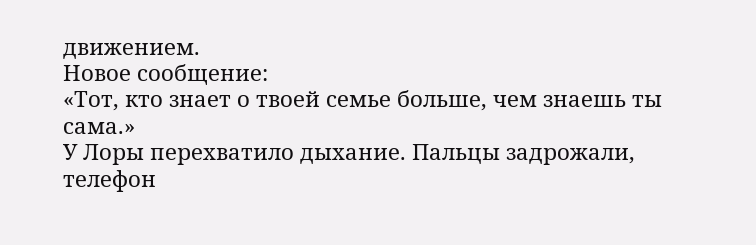движением.
Новое сообщение:
«Тот, кто знает о твоей семье больше, чем знаешь ты сама.»
У Лоры перехватило дыхание. Пальцы задрожали, телефон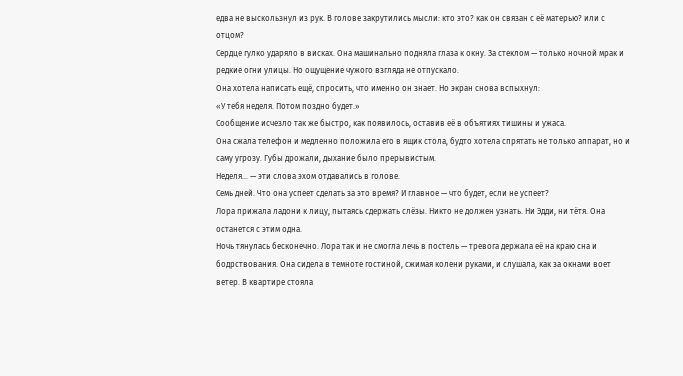едва не выскользнул из рук. В голове закрутились мысли: кто это? как он связан с её матерью? или с отцом?
Сердце гулко ударяло в висках. Она машинально подняла глаза к окну. За стеклом — только ночной мрак и редкие огни улицы. Но ощущение чужого взгляда не отпускало.
Она хотела написать ещё, спросить, что именно он знает. Но экран снова вспыхнул:
«У тебя неделя. Потом поздно будет.»
Сообщение исчезло так же быстро, как появилось, оставив её в объятиях тишины и ужаса.
Она сжала телефон и медленно положила его в ящик стола, будто хотела спрятать не только аппарат, но и саму угрозу. Губы дрожали, дыхание было прерывистым.
Неделя... — эти слова эхом отдавались в голове.
Семь дней. Что она успеет сделать за это время? И главное — что будет, если не успеет?
Лора прижала ладони к лицу, пытаясь сдержать слёзы. Никто не должен узнать. Ни Эдди, ни тётя. Она останется с этим одна.
Ночь тянулась бесконечно. Лора так и не смогла лечь в постель — тревога держала её на краю сна и бодрствования. Она сидела в темноте гостиной, сжимая колени руками, и слушала, как за окнами воет ветер. В квартире стояла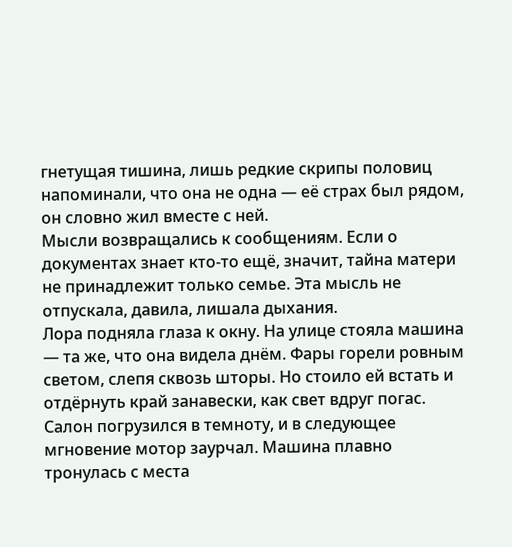гнетущая тишина, лишь редкие скрипы половиц напоминали, что она не одна — её страх был рядом, он словно жил вместе с ней.
Мысли возвращались к сообщениям. Если о документах знает кто-то ещё, значит, тайна матери не принадлежит только семье. Эта мысль не отпускала, давила, лишала дыхания.
Лора подняла глаза к окну. На улице стояла машина — та же, что она видела днём. Фары горели ровным светом, слепя сквозь шторы. Но стоило ей встать и отдёрнуть край занавески, как свет вдруг погас. Салон погрузился в темноту, и в следующее мгновение мотор заурчал. Машина плавно тронулась с места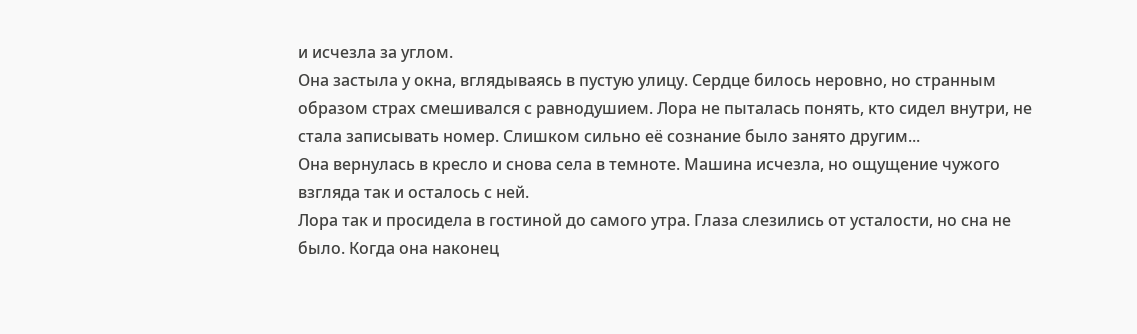и исчезла за углом.
Она застыла у окна, вглядываясь в пустую улицу. Сердце билось неровно, но странным образом страх смешивался с равнодушием. Лора не пыталась понять, кто сидел внутри, не стала записывать номер. Слишком сильно её сознание было занято другим...
Она вернулась в кресло и снова села в темноте. Машина исчезла, но ощущение чужого взгляда так и осталось с ней.
Лора так и просидела в гостиной до самого утра. Глаза слезились от усталости, но сна не было. Когда она наконец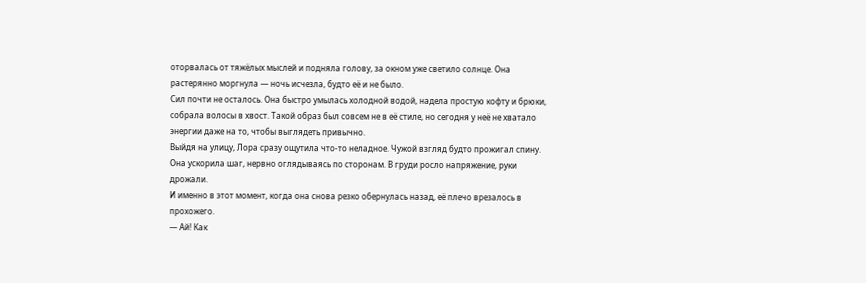оторвалась от тяжёлых мыслей и подняла голову, за окном уже светило солнце. Она растерянно моргнула — ночь исчезла, будто её и не было.
Сил почти не осталось. Она быстро умылась холодной водой, надела простую кофту и брюки, собрала волосы в хвост. Такой образ был совсем не в её стиле, но сегодня у неё не хватало энергии даже на то, чтобы выглядеть привычно.
Выйдя на улицу, Лора сразу ощутила что-то неладное. Чужой взгляд будто прожигал спину. Она ускорила шаг, нервно оглядываясь по сторонам. В груди росло напряжение, руки дрожали.
И именно в этот момент, когда она снова резко обернулась назад, её плечо врезалось в прохожего.
— Ай! Как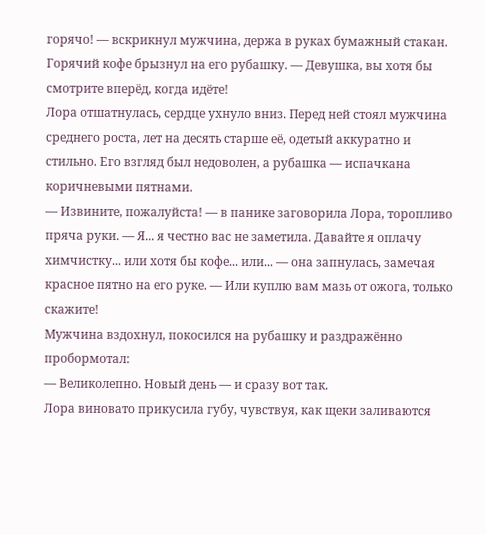горячо! — вскрикнул мужчина, держа в руках бумажный стакан. Горячий кофе брызнул на его рубашку. — Девушка, вы хотя бы смотрите вперёд, когда идёте!
Лора отшатнулась, сердце ухнуло вниз. Перед ней стоял мужчина среднего роста, лет на десять старше её, одетый аккуратно и стильно. Его взгляд был недоволен, а рубашка — испачкана коричневыми пятнами.
— Извините, пожалуйста! — в панике заговорила Лора, торопливо пряча руки. — Я... я честно вас не заметила. Давайте я оплачу химчистку... или хотя бы кофе... или... — она запнулась, замечая красное пятно на его руке. — Или куплю вам мазь от ожога, только скажите!
Мужчина вздохнул, покосился на рубашку и раздражённо пробормотал:
— Великолепно. Новый день — и сразу вот так.
Лора виновато прикусила губу, чувствуя, как щеки заливаются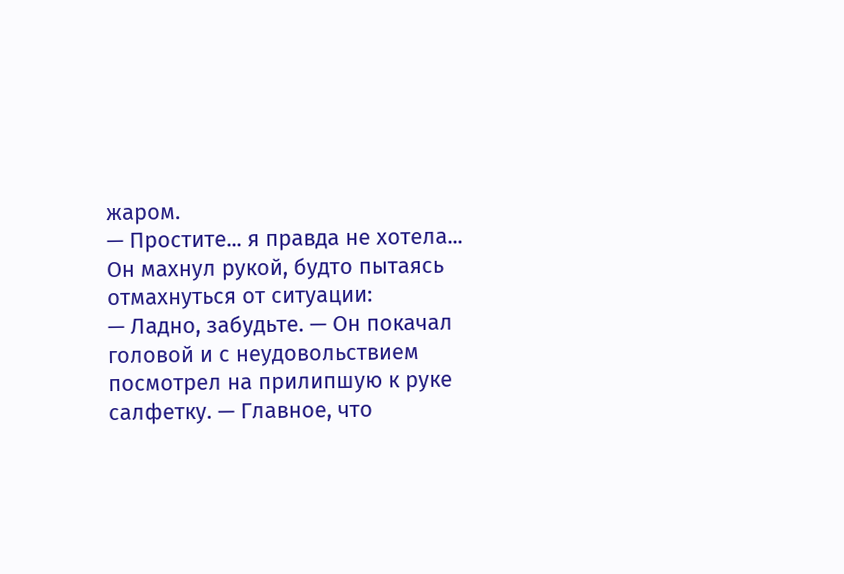жаром.
— Простите... я правда не хотела...
Он махнул рукой, будто пытаясь отмахнуться от ситуации:
— Ладно, забудьте. — Он покачал головой и с неудовольствием посмотрел на прилипшую к руке салфетку. — Главное, что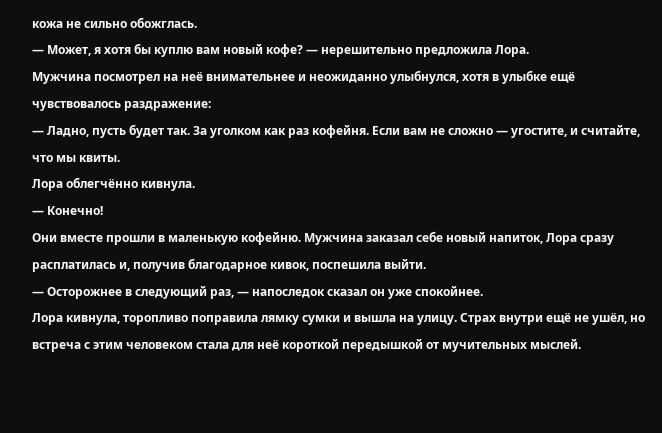кожа не сильно обожглась.
— Может, я хотя бы куплю вам новый кофе? — нерешительно предложила Лора.
Мужчина посмотрел на неё внимательнее и неожиданно улыбнулся, хотя в улыбке ещё чувствовалось раздражение:
— Ладно, пусть будет так. За уголком как раз кофейня. Если вам не сложно — угостите, и считайте, что мы квиты.
Лора облегчённо кивнула.
— Конечно!
Они вместе прошли в маленькую кофейню. Мужчина заказал себе новый напиток, Лора сразу расплатилась и, получив благодарное кивок, поспешила выйти.
— Осторожнее в следующий раз, — напоследок сказал он уже спокойнее.
Лора кивнула, торопливо поправила лямку сумки и вышла на улицу. Страх внутри ещё не ушёл, но встреча с этим человеком стала для неё короткой передышкой от мучительных мыслей.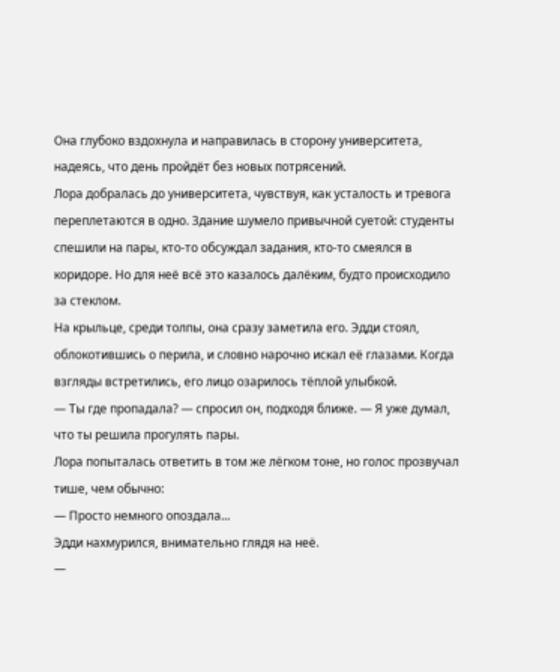Она глубоко вздохнула и направилась в сторону университета, надеясь, что день пройдёт без новых потрясений.
Лора добралась до университета, чувствуя, как усталость и тревога переплетаются в одно. Здание шумело привычной суетой: студенты спешили на пары, кто-то обсуждал задания, кто-то смеялся в коридоре. Но для неё всё это казалось далёким, будто происходило за стеклом.
На крыльце, среди толпы, она сразу заметила его. Эдди стоял, облокотившись о перила, и словно нарочно искал её глазами. Когда взгляды встретились, его лицо озарилось тёплой улыбкой.
— Ты где пропадала? — спросил он, подходя ближе. — Я уже думал, что ты решила прогулять пары.
Лора попыталась ответить в том же лёгком тоне, но голос прозвучал тише, чем обычно:
— Просто немного опоздала...
Эдди нахмурился, внимательно глядя на неё.
—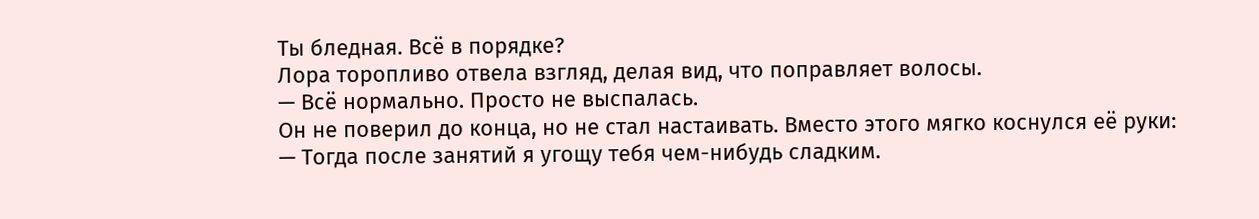Ты бледная. Всё в порядке?
Лора торопливо отвела взгляд, делая вид, что поправляет волосы.
— Всё нормально. Просто не выспалась.
Он не поверил до конца, но не стал настаивать. Вместо этого мягко коснулся её руки:
— Тогда после занятий я угощу тебя чем-нибудь сладким.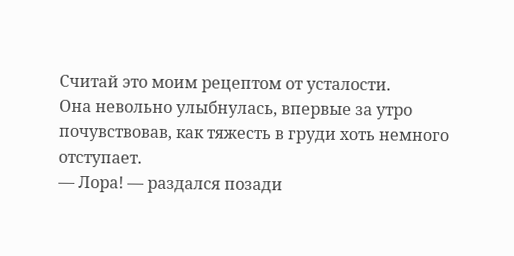Считай это моим рецептом от усталости.
Она невольно улыбнулась, впервые за утро почувствовав, как тяжесть в груди хоть немного отступает.
— Лора! — раздался позади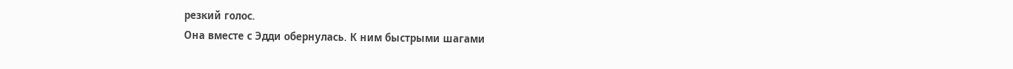резкий голос.
Она вместе с Эдди обернулась. К ним быстрыми шагами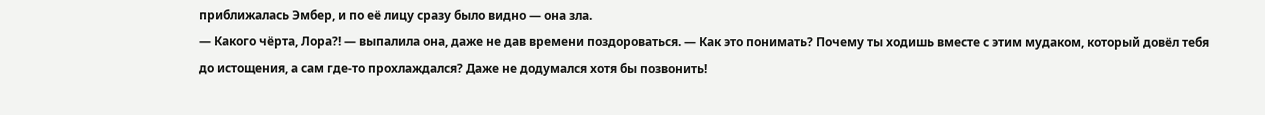приближалась Эмбер, и по её лицу сразу было видно — она зла.
— Какого чёрта, Лора?! — выпалила она, даже не дав времени поздороваться. — Как это понимать? Почему ты ходишь вместе с этим мудаком, который довёл тебя до истощения, а сам где-то прохлаждался? Даже не додумался хотя бы позвонить!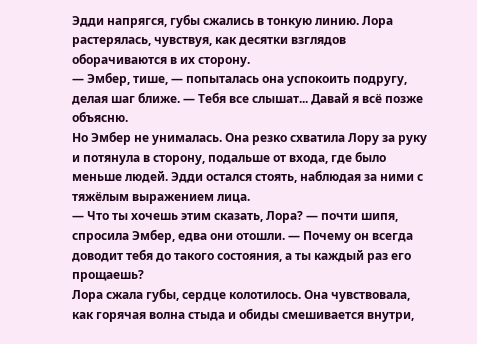Эдди напрягся, губы сжались в тонкую линию. Лора растерялась, чувствуя, как десятки взглядов оборачиваются в их сторону.
— Эмбер, тише, — попыталась она успокоить подругу, делая шаг ближе. — Тебя все слышат... Давай я всё позже объясню.
Но Эмбер не унималась. Она резко схватила Лору за руку и потянула в сторону, подальше от входа, где было меньше людей. Эдди остался стоять, наблюдая за ними с тяжёлым выражением лица.
— Что ты хочешь этим сказать, Лора? — почти шипя, спросила Эмбер, едва они отошли. — Почему он всегда доводит тебя до такого состояния, а ты каждый раз его прощаешь?
Лора сжала губы, сердце колотилось. Она чувствовала, как горячая волна стыда и обиды смешивается внутри,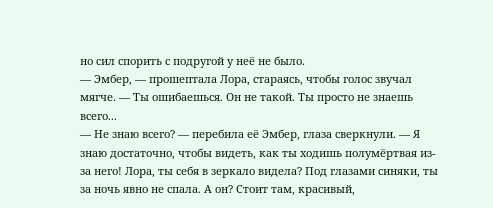но сил спорить с подругой у неё не было.
— Эмбер, — прошептала Лора, стараясь, чтобы голос звучал мягче. — Ты ошибаешься. Он не такой. Ты просто не знаешь всего...
— Не знаю всего? — перебила её Эмбер, глаза сверкнули. — Я знаю достаточно, чтобы видеть, как ты ходишь полумёртвая из-за него! Лора, ты себя в зеркало видела? Под глазами синяки, ты за ночь явно не спала. А он? Стоит там, красивый,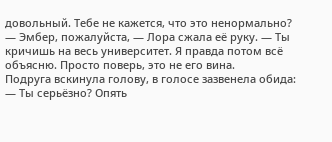довольный. Тебе не кажется, что это ненормально?
— Эмбер, пожалуйста, — Лора сжала её руку. — Ты кричишь на весь университет. Я правда потом всё объясню. Просто поверь, это не его вина.
Подруга вскинула голову, в голосе зазвенела обида:
— Ты серьёзно? Опять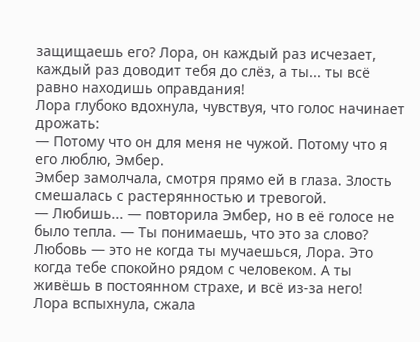защищаешь его? Лора, он каждый раз исчезает, каждый раз доводит тебя до слёз, а ты... ты всё равно находишь оправдания!
Лора глубоко вдохнула, чувствуя, что голос начинает дрожать:
— Потому что он для меня не чужой. Потому что я его люблю, Эмбер.
Эмбер замолчала, смотря прямо ей в глаза. Злость смешалась с растерянностью и тревогой.
— Любишь... — повторила Эмбер, но в её голосе не было тепла. — Ты понимаешь, что это за слово? Любовь — это не когда ты мучаешься, Лора. Это когда тебе спокойно рядом с человеком. А ты живёшь в постоянном страхе, и всё из-за него!
Лора вспыхнула, сжала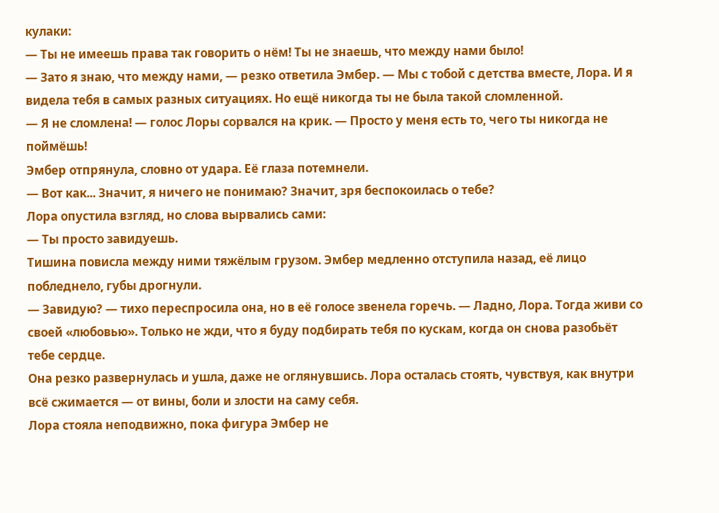кулаки:
— Ты не имеешь права так говорить о нём! Ты не знаешь, что между нами было!
— Зато я знаю, что между нами, — резко ответила Эмбер. — Мы с тобой с детства вместе, Лора. И я видела тебя в самых разных ситуациях. Но ещё никогда ты не была такой сломленной.
— Я не сломлена! — голос Лоры сорвался на крик. — Просто у меня есть то, чего ты никогда не поймёшь!
Эмбер отпрянула, словно от удара. Её глаза потемнели.
— Вот как... Значит, я ничего не понимаю? Значит, зря беспокоилась о тебе?
Лора опустила взгляд, но слова вырвались сами:
— Ты просто завидуешь.
Тишина повисла между ними тяжёлым грузом. Эмбер медленно отступила назад, её лицо побледнело, губы дрогнули.
— Завидую? — тихо переспросила она, но в её голосе звенела горечь. — Ладно, Лора. Тогда живи со своей «любовью». Только не жди, что я буду подбирать тебя по кускам, когда он снова разобьёт тебе сердце.
Она резко развернулась и ушла, даже не оглянувшись. Лора осталась стоять, чувствуя, как внутри всё сжимается — от вины, боли и злости на саму себя.
Лора стояла неподвижно, пока фигура Эмбер не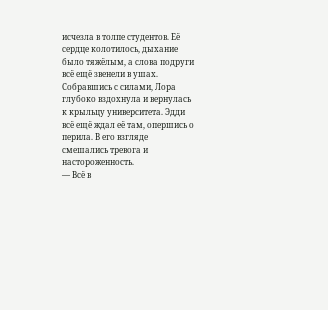исчезла в толпе студентов. Её сердце колотилось, дыхание было тяжёлым, а слова подруги всё ещё звенели в ушах.
Собравшись с силами, Лора глубоко вздохнула и вернулась к крыльцу университета. Эдди всё ещё ждал её там, опершись о перила. В его взгляде смешались тревога и настороженность.
— Всё в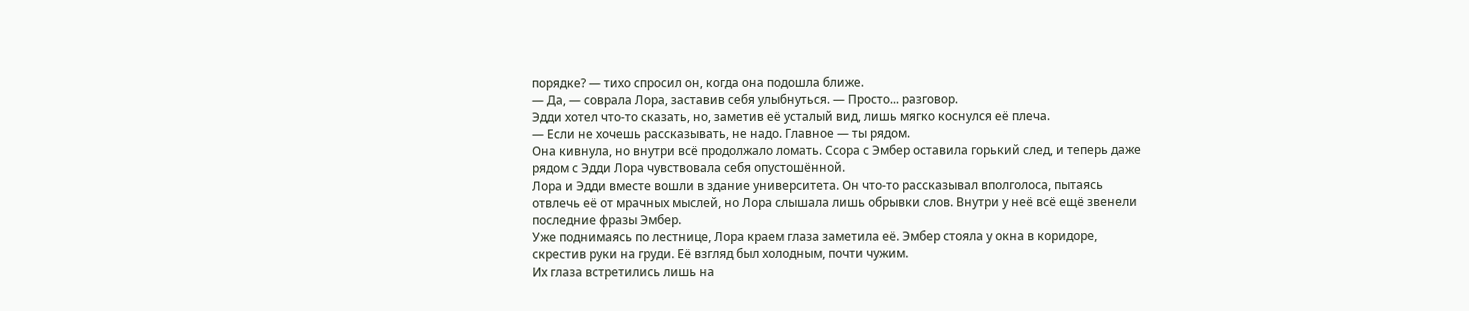порядке? — тихо спросил он, когда она подошла ближе.
— Да, — соврала Лора, заставив себя улыбнуться. — Просто... разговор.
Эдди хотел что-то сказать, но, заметив её усталый вид, лишь мягко коснулся её плеча.
— Если не хочешь рассказывать, не надо. Главное — ты рядом.
Она кивнула, но внутри всё продолжало ломать. Ссора с Эмбер оставила горький след, и теперь даже рядом с Эдди Лора чувствовала себя опустошённой.
Лора и Эдди вместе вошли в здание университета. Он что-то рассказывал вполголоса, пытаясь отвлечь её от мрачных мыслей, но Лора слышала лишь обрывки слов. Внутри у неё всё ещё звенели последние фразы Эмбер.
Уже поднимаясь по лестнице, Лора краем глаза заметила её. Эмбер стояла у окна в коридоре, скрестив руки на груди. Её взгляд был холодным, почти чужим.
Их глаза встретились лишь на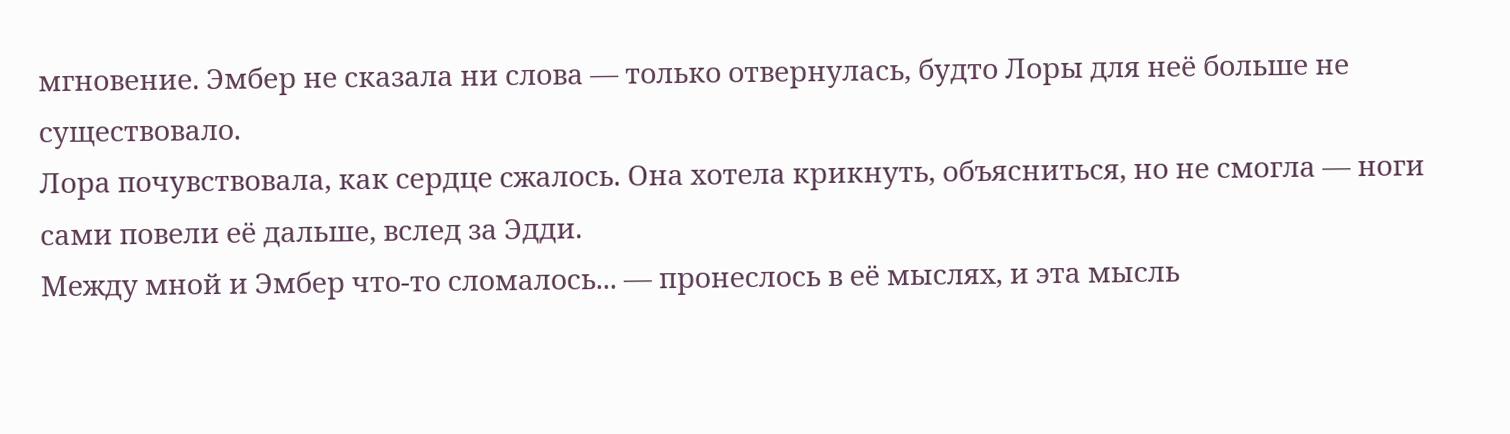мгновение. Эмбер не сказала ни слова — только отвернулась, будто Лоры для неё больше не существовало.
Лора почувствовала, как сердце сжалось. Она хотела крикнуть, объясниться, но не смогла — ноги сами повели её дальше, вслед за Эдди.
Между мной и Эмбер что-то сломалось... — пронеслось в её мыслях, и эта мысль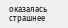оказалась страшнее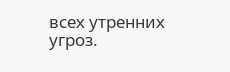всех утренних угроз.